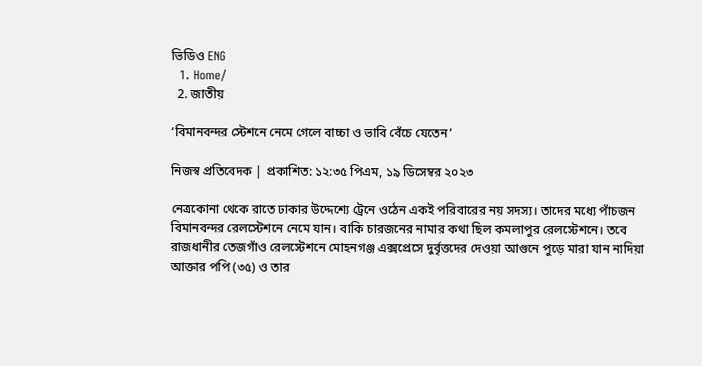ভিডিও ENG
  1. Home/
  2. জাতীয়

‘বিমানবন্দর স্টেশনে নেমে গেলে বাচ্চা ও ভাবি বেঁচে যেতেন’

নিজস্ব প্রতিবেদক | প্রকাশিত: ১২:৩৫ পিএম, ১৯ ডিসেম্বর ২০২৩

নেত্রকোনা থেকে রাতে ঢাকার উদ্দেশ্যে ট্রেনে ওঠেন একই পরিবারের নয় সদস্য। তাদের মধ্যে পাঁচজন বিমানবন্দর রেলস্টেশনে নেমে যান। বাকি চারজনের নামার কথা ছিল কমলাপুর রেলস্টেশনে। তবে রাজধানীর তেজগাঁও রেলস্টেশনে মোহনগঞ্জ এক্সপ্রেসে দুর্বৃত্তদের দেওয়া আগুনে পুড়ে মারা যান নাদিয়া আক্তার পপি (৩৫) ও তার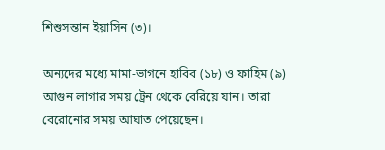শিশুসন্তান ইয়াসিন (৩)।

অন্যদের মধ্যে মামা-ভাগনে হাবিব (১৮) ও ফাহিম (৯) আগুন লাগার সময় ট্রেন থেকে বেরিয়ে যান। তারা বেরোনোর সময় আঘাত পেয়েছেন।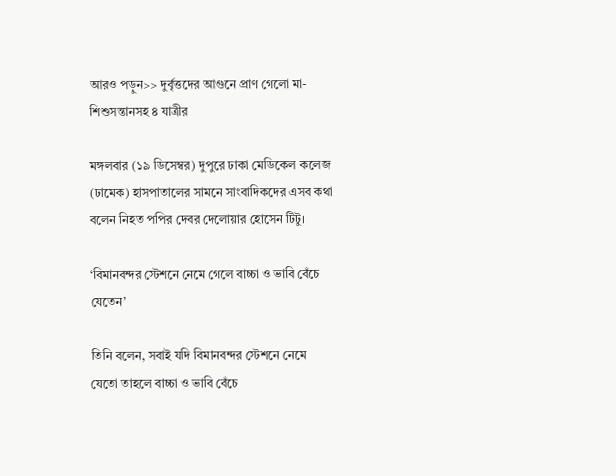আরও পড়ুন>> দুর্বৃত্তদের আগুনে প্রাণ গেলো মা-শিশুসন্তানসহ ৪ যাত্রীর

মঙ্গলবার (১৯ ডিসেম্বর) দুপুরে ঢাকা মেডিকেল কলেজ (ঢামেক) হাসপাতালের সামনে সাংবাদিকদের এসব কথা বলেন নিহত পপির দেবর দেলোয়ার হোসেন টিটু।

‘বিমানবন্দর স্টেশনে নেমে গেলে বাচ্চা ও ভাবি বেঁচে যেতেন’

তিনি বলেন, সবাই যদি বিমানবন্দর স্টেশনে নেমে যেতো তাহলে বাচ্চা ও ভাবি বেঁচে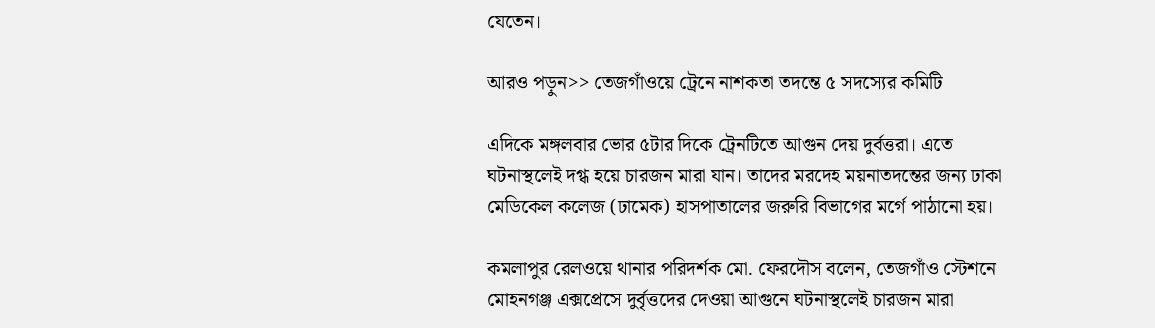যেতেন।

আরও পড়ুন>> তেজগাঁওয়ে ট্রেনে নাশকতা তদন্তে ৫ সদস্যের কমিটি

এদিকে মঙ্গলবার ভোর ৫টার দিকে ট্রেনটিতে আগুন দেয় দুর্বত্তরা। এতে ঘটনাস্থলেই দগ্ধ হয়ে চারজন মারা যান। তাদের মরদেহ ময়নাতদন্তের জন্য ঢাকা মেডিকেল কলেজ (ঢামেক) হাসপাতালের জরুরি বিভাগের মর্গে পাঠানো হয়।

কমলাপুর রেলওয়ে থানার পরিদর্শক মো. ফেরদৌস বলেন, তেজগাঁও স্টেশনে মোহনগঞ্জ এক্সপ্রেসে দুর্বৃত্তদের দেওয়া আগুনে ঘটনাস্থলেই চারজন মারা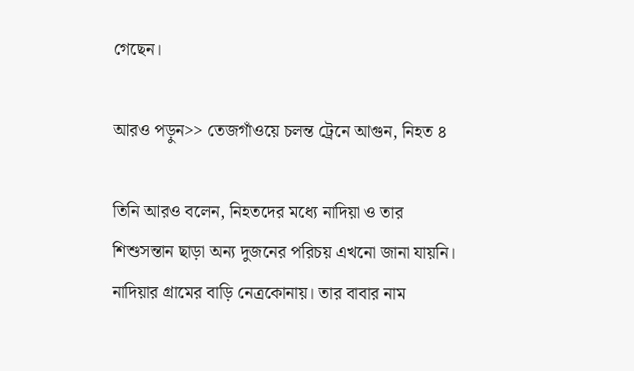গেছেন।

আরও পড়ুন>> তেজগাঁওয়ে চলন্ত ট্রেনে আগুন, নিহত ৪

তিনি আরও বলেন, নিহতদের মধ্যে নাদিয়া ও তার শিশুসন্তান ছাড়া অন্য দুজনের পরিচয় এখনো জানা যায়নি। নাদিয়ার গ্রামের বাড়ি নেত্রকোনায়। তার বাবার নাম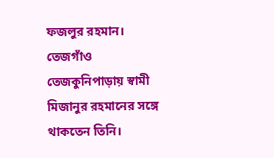ফজলুর রহমান। তেজগাঁও তেজকুনিপাড়ায় স্বামী মিজানুর রহমানের সঙ্গে থাকতেন তিনি।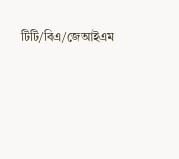টিটি/বিএ/জেআইএম